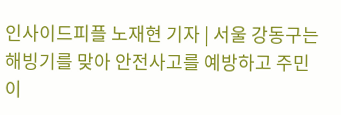인사이드피플 노재현 기자 | 서울 강동구는 해빙기를 맞아 안전사고를 예방하고 주민이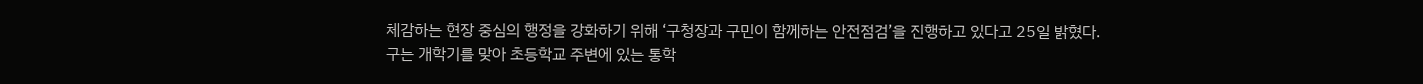체감하는 현장 중심의 행정을 강화하기 위해 ‘구청장과 구민이 함께하는 안전점검’을 진행하고 있다고 25일 밝혔다.
구는 개학기를 맞아 초등학교 주변에 있는 통학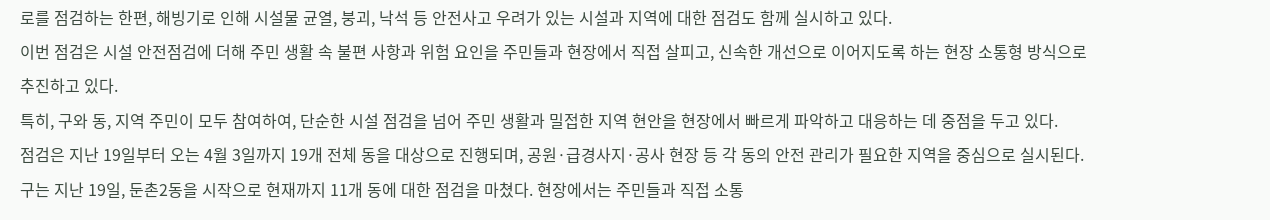로를 점검하는 한편, 해빙기로 인해 시설물 균열, 붕괴, 낙석 등 안전사고 우려가 있는 시설과 지역에 대한 점검도 함께 실시하고 있다.
이번 점검은 시설 안전점검에 더해 주민 생활 속 불편 사항과 위험 요인을 주민들과 현장에서 직접 살피고, 신속한 개선으로 이어지도록 하는 현장 소통형 방식으로 추진하고 있다.
특히, 구와 동, 지역 주민이 모두 참여하여, 단순한 시설 점검을 넘어 주민 생활과 밀접한 지역 현안을 현장에서 빠르게 파악하고 대응하는 데 중점을 두고 있다.
점검은 지난 19일부터 오는 4월 3일까지 19개 전체 동을 대상으로 진행되며, 공원·급경사지·공사 현장 등 각 동의 안전 관리가 필요한 지역을 중심으로 실시된다.
구는 지난 19일, 둔촌2동을 시작으로 현재까지 11개 동에 대한 점검을 마쳤다. 현장에서는 주민들과 직접 소통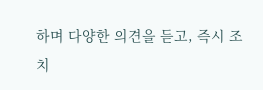하며 다양한 의견을 듣고, 즉시 조치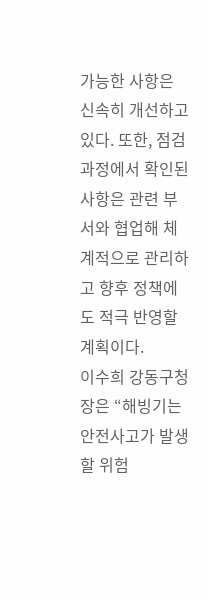가능한 사항은 신속히 개선하고 있다. 또한, 점검 과정에서 확인된 사항은 관련 부서와 협업해 체계적으로 관리하고 향후 정책에도 적극 반영할 계획이다.
이수희 강동구청장은 “해빙기는 안전사고가 발생할 위험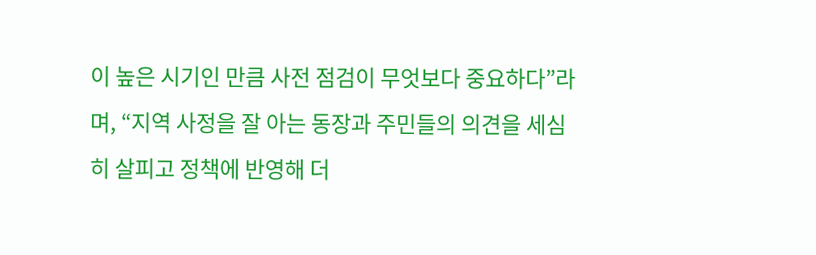이 높은 시기인 만큼 사전 점검이 무엇보다 중요하다”라며, “지역 사정을 잘 아는 동장과 주민들의 의견을 세심히 살피고 정책에 반영해 더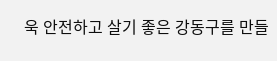욱 안전하고 살기 좋은 강동구를 만들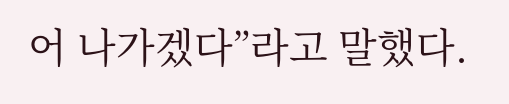어 나가겠다”라고 말했다.